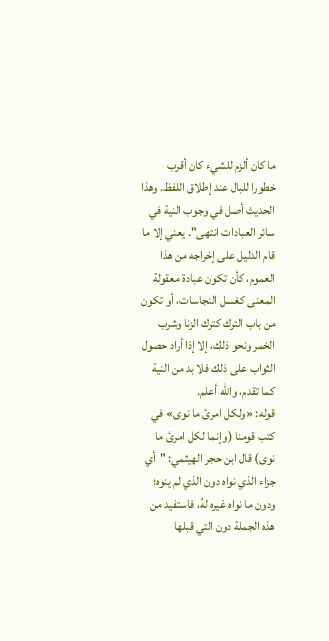ما كان ألزم للشيء كان أقرب خطورا للبال عند إطلاق اللفظ. وهذا الحديث أصل في وجوب النية في سائر العبادات انتهى". يعني إلا ما قام الدليل على إخراجه من هذا العموم، كأن تكون عبادة معقولة المعنى كغسل النجاسات، أو تكون من باب الترك كترك الزنا وشرب الخمر ونحو ذلك، إلا إذا أراد حصول الثواب على ذلك فلا بد من النية كما تقدم، والله أعلم.
قوله: «ولكل امرئ ما نوى» في كتب قومنا (وإنما لكل امرئ ما نوى) قال ابن حجر الهيثمي: "أي جزاء الذي نواه دون الذي لم ينوه؛ ودون ما نواه غيره لهُ، فاستفيد من هذه الجملة دون التي قبلها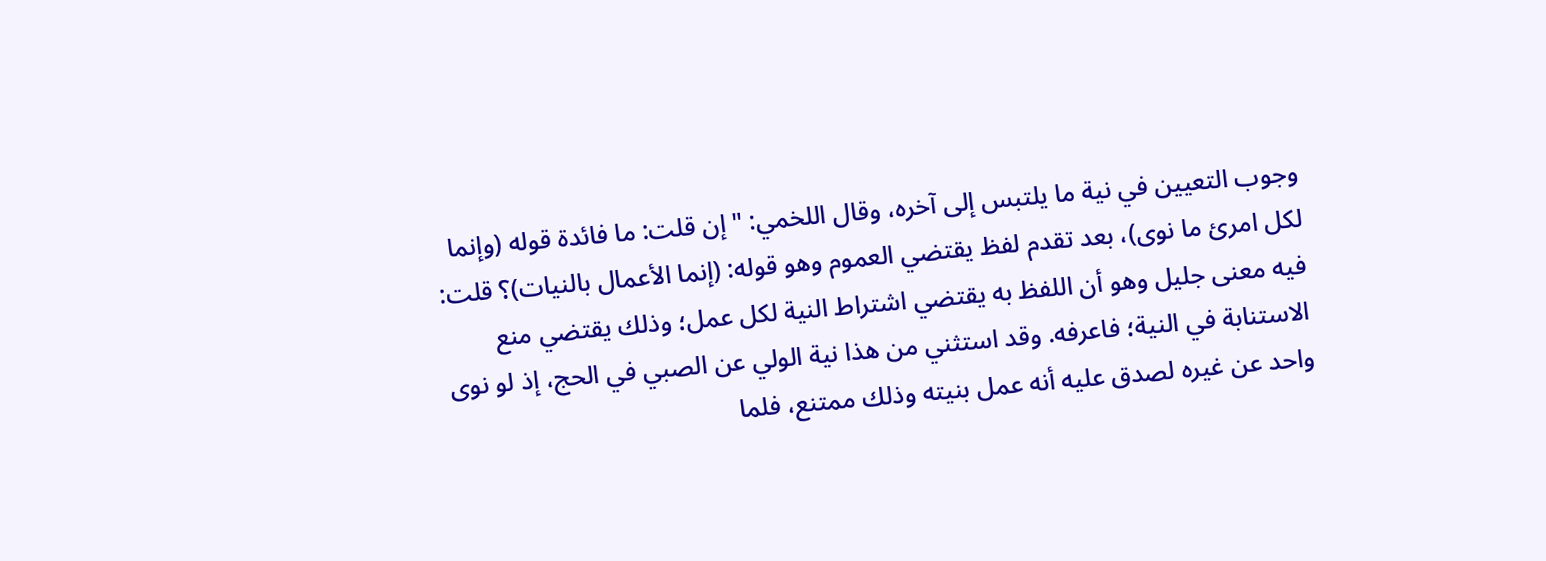وجوب التعيين في نية ما يلتبس إلى آخره، وقال اللخمي: "إن قلت: ما فائدة قوله (وإنما لكل امرئ ما نوى)، بعد تقدم لفظ يقتضي العموم وهو قوله: (إنما الأعمال بالنيات)؟ قلت: فيه معنى جليل وهو أن اللفظ به يقتضي اشتراط النية لكل عمل؛ وذلك يقتضي منع الاستنابة في النية؛ فاعرفه. وقد استثني من هذا نية الولي عن الصبي في الحج، إذ لو نوى واحد عن غيره لصدق عليه أنه عمل بنيته وذلك ممتنع، فلما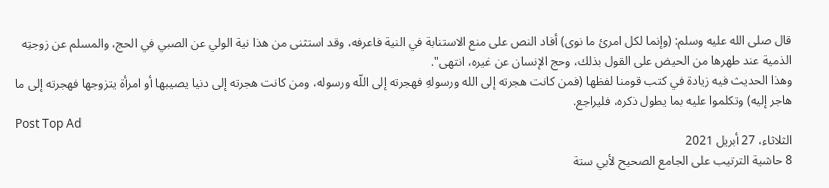قال صلى الله عليه وسلم: (وإنما لكل امرئ ما نوى) أفاد النص على منع الاستنابة في النية فاعرفه، وقد استثنى من هذا نية الولي عن الصبي في الحج، والمسلم عن زوجتِه الذمية عند طهرها من الحيض على القول بذلك، وحج الإنسان عن غيره، انتهى".
وهذا الحديث فيه زيادة في كتب قومنا لفظها (فمن كانت هجرته إلى الله ورسولهِ فهجرته إلى اللّه ورسوله، ومن كانت هجرته إلى دنيا يصيبها أو امرأة يتزوجها فهجرته إلى ما هاجر إليه) وتكلموا عليه بما يطول ذكره، فليراجع.
Post Top Ad
الثلاثاء، 27 أبريل 2021
8 حاشية الترتيب على الجامع الصحيح لأبي ستة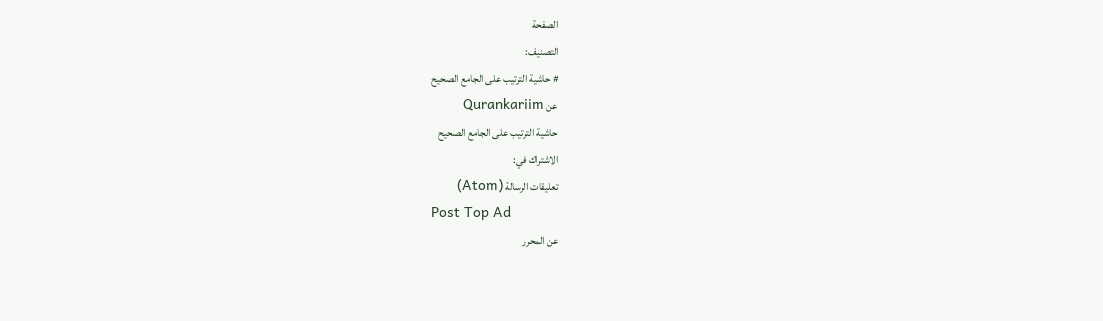الصفحة
التصنيف:
# حاشية الترتيب على الجامع الصحيح
عن Qurankariim
حاشية الترتيب على الجامع الصحيح
الاشتراك في:
تعليقات الرسالة (Atom)
Post Top Ad
عن المحرر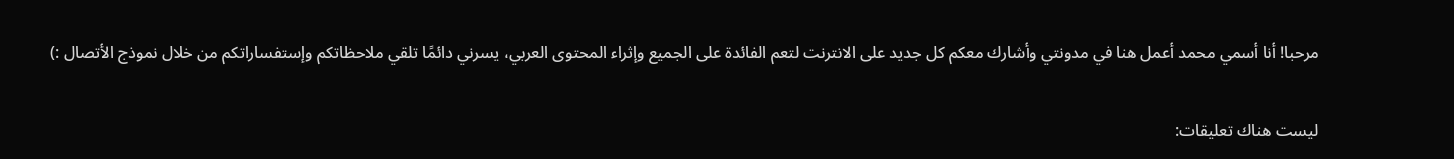مرحبا! أنا أسمي محمد أعمل هنا في مدونتي وأشارك معكم كل جديد على الانترنت لتعم الفائدة على الجميع وإثراء المحتوى العربي، يسرني دائمًا تلقي ملاحظاتكم وإستفساراتكم من خلال نموذج الأتصال :)

ليست هناك تعليقات: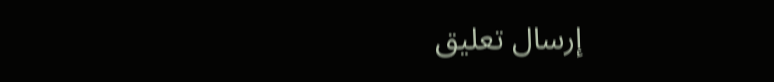إرسال تعليق